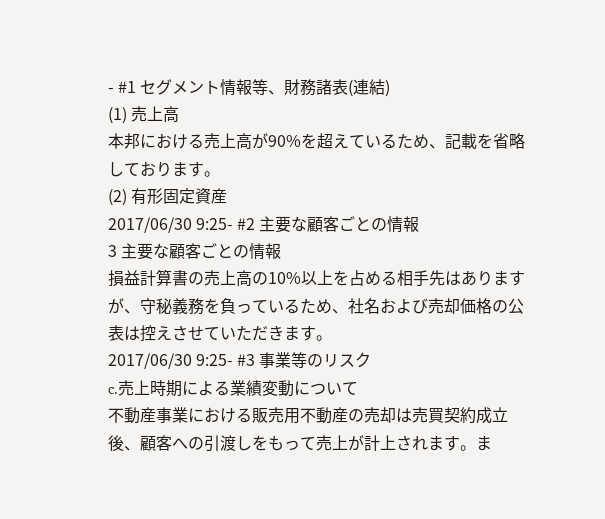- #1 セグメント情報等、財務諸表(連結)
(1) 売上高
本邦における売上高が90%を超えているため、記載を省略しております。
(2) 有形固定資産
2017/06/30 9:25- #2 主要な顧客ごとの情報
3 主要な顧客ごとの情報
損益計算書の売上高の10%以上を占める相手先はありますが、守秘義務を負っているため、社名および売却価格の公表は控えさせていただきます。
2017/06/30 9:25- #3 事業等のリスク
c.売上時期による業績変動について
不動産事業における販売用不動産の売却は売買契約成立後、顧客への引渡しをもって売上が計上されます。ま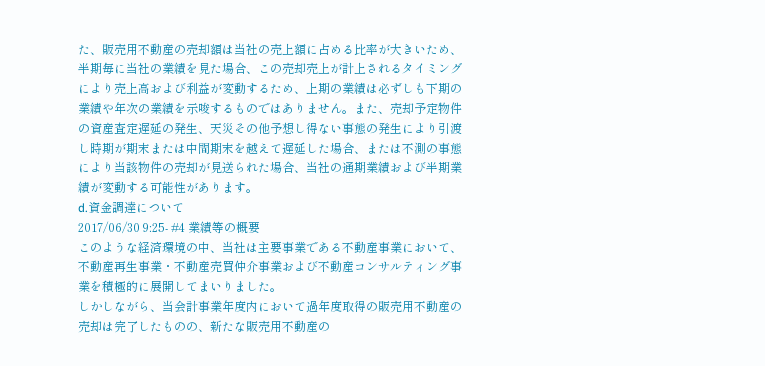た、販売用不動産の売却額は当社の売上額に占める比率が大きいため、半期毎に当社の業績を見た場合、この売却売上が計上されるタイミングにより売上高および利益が変動するため、上期の業績は必ずしも下期の業績や年次の業績を示唆するものではありません。また、売却予定物件の資産査定遅延の発生、天災その他予想し得ない事態の発生により引渡し時期が期末または中間期末を越えて遅延した場合、または不測の事態により当該物件の売却が見送られた場合、当社の通期業績および半期業績が変動する可能性があります。
d.資金調達について
2017/06/30 9:25- #4 業績等の概要
このような経済環境の中、当社は主要事業である不動産事業において、不動産再生事業・不動産売買仲介事業および不動産コンサルティング事業を積極的に展開してまいりました。
しかしながら、当会計事業年度内において過年度取得の販売用不動産の売却は完了したものの、新たな販売用不動産の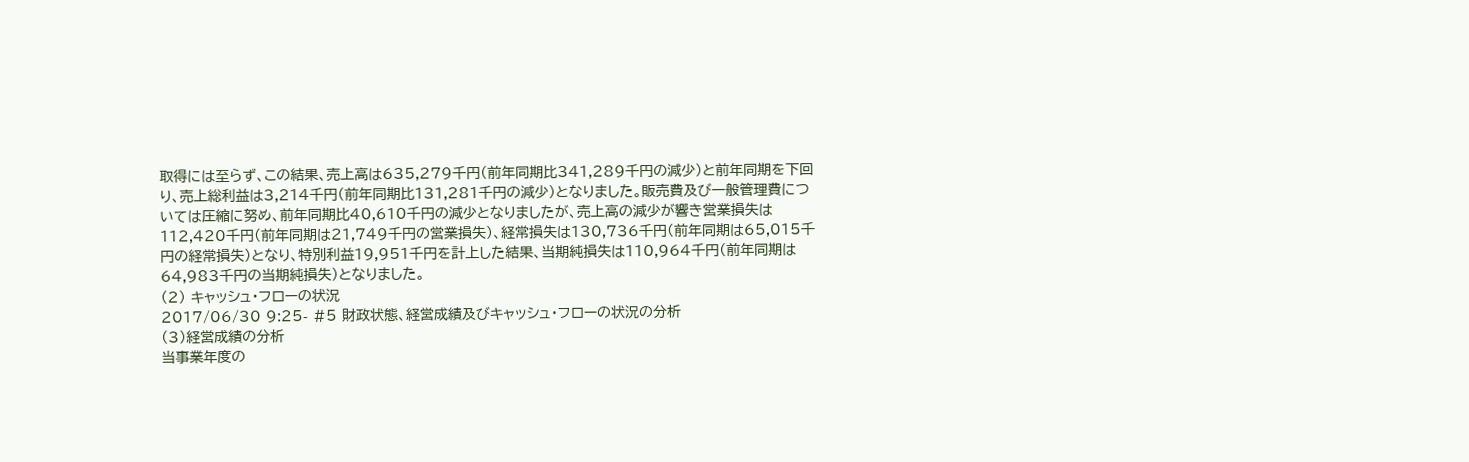取得には至らず、この結果、売上高は635,279千円(前年同期比341,289千円の減少)と前年同期を下回り、売上総利益は3,214千円(前年同期比131,281千円の減少)となりました。販売費及び一般管理費については圧縮に努め、前年同期比40,610千円の減少となりましたが、売上高の減少が響き営業損失は112,420千円(前年同期は21,749千円の営業損失)、経常損失は130,736千円(前年同期は65,015千円の経常損失)となり、特別利益19,951千円を計上した結果、当期純損失は110,964千円(前年同期は64,983千円の当期純損失)となりました。
(2) キャッシュ・フローの状況
2017/06/30 9:25- #5 財政状態、経営成績及びキャッシュ・フローの状況の分析
(3)経営成績の分析
当事業年度の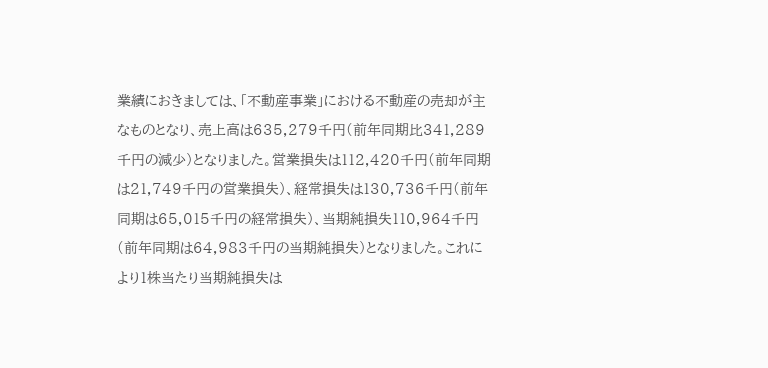業績におきましては、「不動産事業」における不動産の売却が主なものとなり、売上高は635,279千円(前年同期比341,289千円の減少)となりました。営業損失は112,420千円(前年同期は21,749千円の営業損失)、経常損失は130,736千円(前年同期は65,015千円の経常損失)、当期純損失110,964千円(前年同期は64,983千円の当期純損失)となりました。これにより1株当たり当期純損失は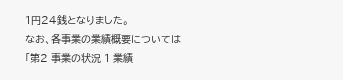1円24銭となりました。
なお、各事業の業績概要については「第2 事業の状況 1 業績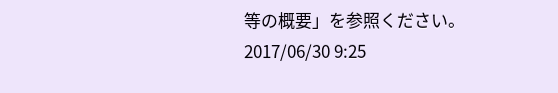等の概要」を参照ください。
2017/06/30 9:25